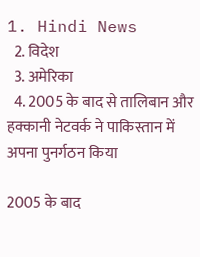1. Hindi News
  2. विदेश
  3. अमेरिका
  4. 2005 के बाद से तालिबान और हक्कानी नेटवर्क ने पाकिस्तान में अपना पुनर्गठन किया

2005 के बाद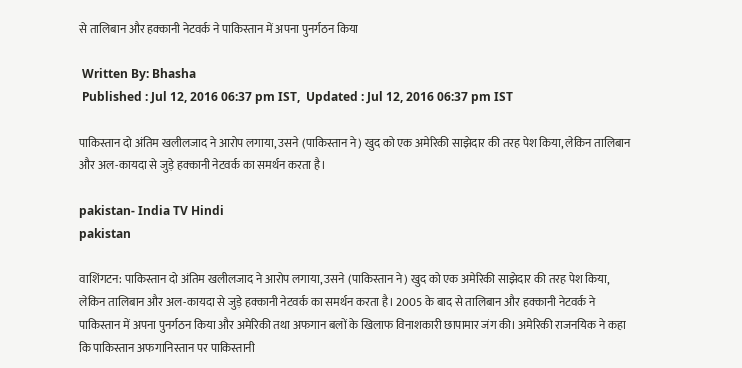से तालिबान और हक्कानी नेटवर्क ने पाकिस्तान में अपना पुनर्गठन किया

 Written By: Bhasha
 Published : Jul 12, 2016 06:37 pm IST,  Updated : Jul 12, 2016 06:37 pm IST

पाकिस्तान दो अंतिम खलीलजाद ने आरोप लगाया, उसने (पाकिस्तान ने) खुद को एक अमेरिकी साझेदार की तरह पेश किया, लेकिन तालिबान और अल-कायदा से जुड़े हक्कानी नेटवर्क का समर्थन करता है।

pakistan- India TV Hindi
pakistan

वाशिंगटन: पाकिस्तान दो अंतिम खलीलजाद ने आरोप लगाया, उसने (पाकिस्तान ने) खुद को एक अमेरिकी साझेदार की तरह पेश किया, लेकिन तालिबान और अल-कायदा से जुड़े हक्कानी नेटवर्क का समर्थन करता है। 2005 के बाद से तालिबान और हक्कानी नेटवर्क ने पाकिस्तान में अपना पुनर्गठन किया और अमेरिकी तथा अफगान बलों के खिलाफ विनाशकारी छापामार जंग की। अमेरिकी राजनयिक ने कहा कि पाकिस्तान अफगानिस्तान पर पाकिस्तानी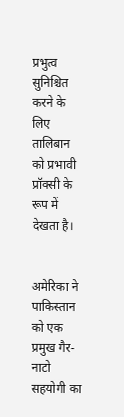प्रभुत्व सुनिश्चित करने के लिए तालिबान को प्रभावी प्रॉक्सी के रूप में देखता है।


अमेरिका ने पाकिस्तान को एक प्रमुख गैर-नाटो सहयोगी का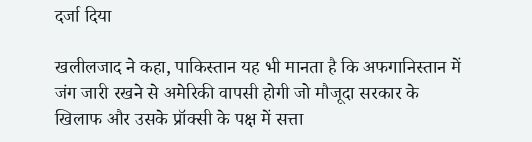दर्जा दिया

खलीलजाद ने कहा, पाकिस्तान यह भी मानता है कि अफगानिस्तान में जंग जारी रखने से अमेरिकी वापसी होगी जो मौजूदा सरकार के खिलाफ और उसके प्रॉक्सी के पक्ष में सत्ता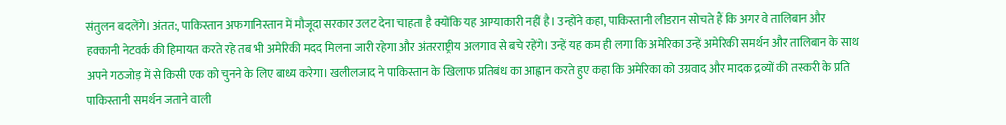संतुलन बदलेंगे। अंतत:, पाकिस्तान अफगानिस्तान में मौजूदा सरकार उलट देना चाहता है क्योंकि यह आग्याकारी नहीं है। उन्होंने कहा, पाकिस्तानी लीडरान सोचते हैं कि अगर वे तालिबान और हक्कानी नेटवर्क की हिमायत करते रहे तब भी अमेरिकी मदद मिलना जारी रहेगा और अंतरराष्ट्रीय अलगाव से बचे रहेंगे। उन्हें यह कम ही लगा कि अमेरिका उन्हें अमेरिकी समर्थन और तालिबान के साथ अपने गठजोड़ में से किसी एक को चुनने के लिए बाध्य करेगा। खलीलजाद ने पाकिस्तान के खिलाफ प्रतिबंध का आह्वान करते हुए कहा कि अमेरिका को उग्रवाद और मादक द्रव्यों की तस्करी के प्रति पाकिस्तानी समर्थन जताने वाली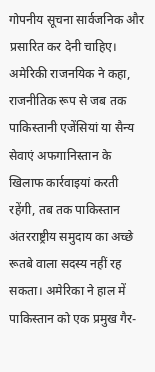गोपनीय सूचना सार्वजनिक और प्रसारित कर देनी चाहिए। अमेरिकी राजनयिक ने कहा, राजनीतिक रूप से जब तक पाकिस्तानी एजेंसियां या सैन्य सेवाएं अफगानिस्तान के खिलाफ कार्रवाइयां करती रहेंगी, तब तक पाकिस्तान अंतरराष्ट्रीय समुदाय का अच्छे रूतबे वाला सदस्य नहीं रह सकता। अमेरिका ने हाल में पाकिस्तान को एक प्रमुख गैर-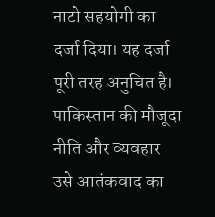नाटो सहयोगी का दर्जा दिया। यह दर्जा पूरी तरह अनुचित है। पाकिस्तान की मौजूदा नीति और व्यवहार उसे आतंकवाद का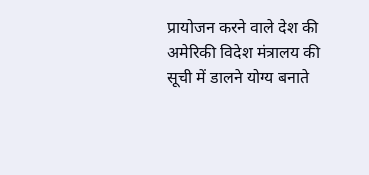प्रायोजन करने वाले देश की अमेरिकी विदेश मंत्रालय की सूची में डालने योग्य बनाते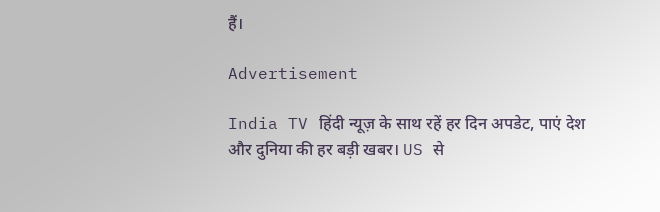हैं।

Advertisement

India TV हिंदी न्यूज़ के साथ रहें हर दिन अपडेट, पाएं देश और दुनिया की हर बड़ी खबर। US से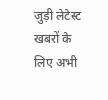जुड़ी लेटेस्ट खबरों के लिए अभी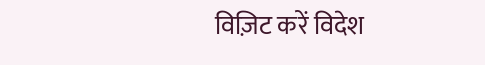विज़िट करें विदेश